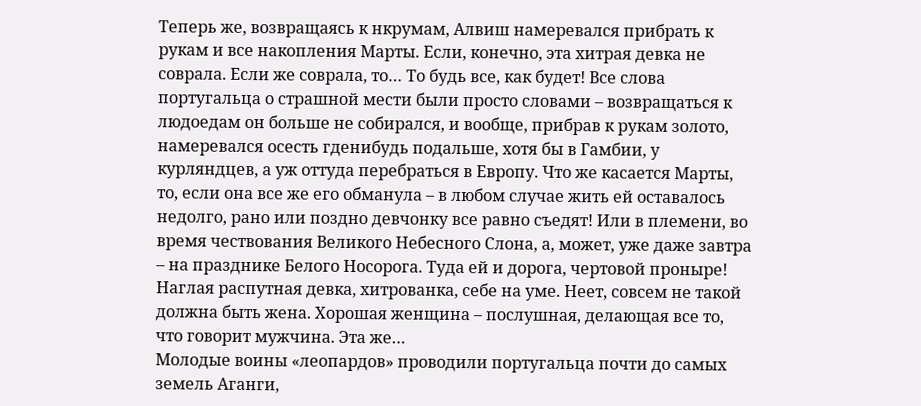Теперь же, возвращаясь к нкрумам, Алвиш намеревался прибрать к рукам и все накопления Марты. Если, конечно, эта хитрая девка не соврала. Если же соврала, то… То будь все, как будет! Все слова португальца о страшной мести были просто словами – возвращаться к людоедам он больше не собирался, и вообще, прибрав к рукам золото, намеревался осесть гденибудь подальше, хотя бы в Гамбии, у курляндцев, а уж оттуда перебраться в Европу. Что же касается Марты, то, если она все же его обманула – в любом случае жить ей оставалось недолго, рано или поздно девчонку все равно съедят! Или в племени, во время чествования Великого Небесного Слона, а, может, уже даже завтра – на празднике Белого Носорога. Туда ей и дорога, чертовой проныре! Наглая распутная девка, хитрованка, себе на уме. Неет, совсем не такой должна быть жена. Хорошая женщина – послушная, делающая все то, что говорит мужчина. Эта же…
Молодые воины «леопардов» проводили португальца почти до самых земель Аганги,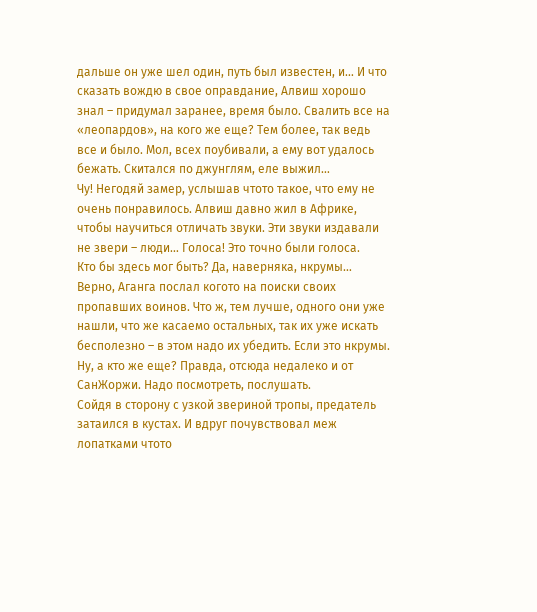дальше он уже шел один, путь был известен, и… И что сказать вождю в свое оправдание, Алвиш хорошо знал – придумал заранее, время было. Свалить все на «леопардов», на кого же еще? Тем более, так ведь все и было. Мол, всех поубивали, а ему вот удалось бежать. Скитался по джунглям, еле выжил…
Чу! Негодяй замер, услышав чтото такое, что ему не очень понравилось. Алвиш давно жил в Африке, чтобы научиться отличать звуки. Эти звуки издавали не звери – люди… Голоса! Это точно были голоса.
Кто бы здесь мог быть? Да, наверняка, нкрумы… Верно, Аганга послал когото на поиски своих пропавших воинов. Что ж, тем лучше, одного они уже нашли, что же касаемо остальных, так их уже искать бесполезно – в этом надо их убедить. Если это нкрумы. Ну, а кто же еще? Правда, отсюда недалеко и от СанЖоржи. Надо посмотреть, послушать.
Сойдя в сторону с узкой звериной тропы, предатель затаился в кустах. И вдруг почувствовал меж лопатками чтото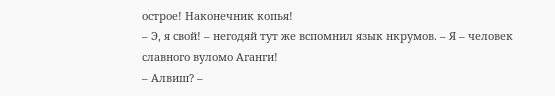острое! Наконечник копья!
– Э, я свой! – негодяй тут же вспомнил язык нкрумов. – Я – человек славного вуломо Аганги!
– Алвиш? –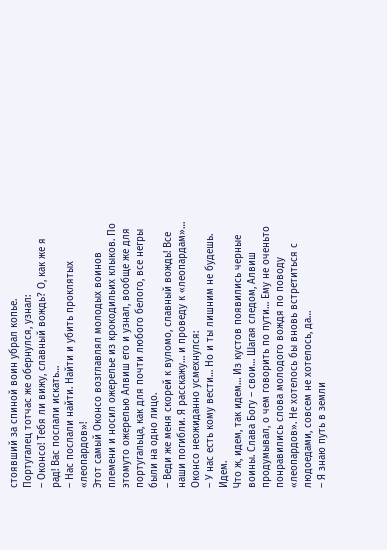стоявший за спиной воин убрал копье.
Португалец тотчас же обернулся, узнал:
– Оконсо! Тебя ли вижу, славный вождь? О, как же я рад! Вас послали искать…
– Нас послали найти. Найти и убить проклятых «леопардов»!
Этот самый Оконсо возглавлял молодых воинов племени и носил ожерелье из крокодильих клыков. По этомуто ожерелью Алвиш его и узнал, вообще же для португальца, как для почти любого белого, все негры были на одно лицо.
– Веди же меня скорей к вуломо, славный вождь! Все наши погибли. Я расскажу… и проведу к «леопардам»…
Оконсо неожиданно усмехнулся:
– У нас есть кому вести… Но и ты лишним не будешь. Идем.
Что ж, идем, так идем… Из кустов появились черные воины. Слава Богу – свои… Шагая следом, Алвиш продумывал, о чем говорить по пути… Ему не оченьто понравились слова молодого вождя по поводу «леопардов». Не хотелось бы вновь встретиться с людоедами, совсем не хотелось, да…
– Я знаю путь в земли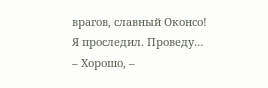врагов, славный Оконсо! Я проследил. Проведу…
– Хорошо, –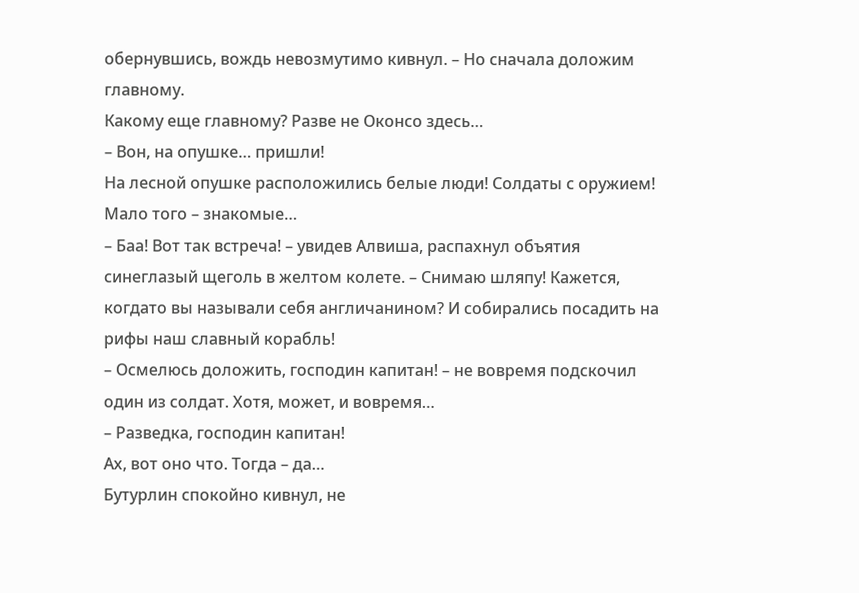обернувшись, вождь невозмутимо кивнул. – Но сначала доложим главному.
Какому еще главному? Разве не Оконсо здесь…
– Вон, на опушке… пришли!
На лесной опушке расположились белые люди! Солдаты с оружием! Мало того – знакомые…
– Баа! Вот так встреча! – увидев Алвиша, распахнул объятия синеглазый щеголь в желтом колете. – Снимаю шляпу! Кажется, когдато вы называли себя англичанином? И собирались посадить на рифы наш славный корабль!
– Осмелюсь доложить, господин капитан! – не вовремя подскочил один из солдат. Хотя, может, и вовремя…
– Разведка, господин капитан!
Ах, вот оно что. Тогда – да…
Бутурлин спокойно кивнул, не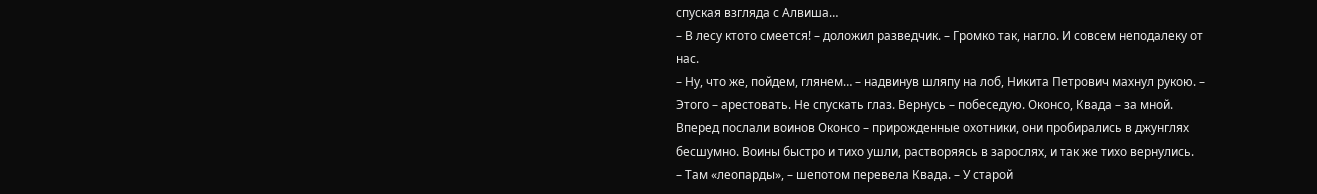спуская взгляда с Алвиша…
– В лесу ктото смеется! – доложил разведчик. – Громко так, нагло. И совсем неподалеку от нас.
– Ну, что же, пойдем, глянем… – надвинув шляпу на лоб, Никита Петрович махнул рукою. – Этого – арестовать. Не спускать глаз. Вернусь – побеседую. Оконсо, Квада – за мной.
Вперед послали воинов Оконсо – прирожденные охотники, они пробирались в джунглях бесшумно. Воины быстро и тихо ушли, растворяясь в зарослях, и так же тихо вернулись.
– Там «леопарды», – шепотом перевела Квада. – У старой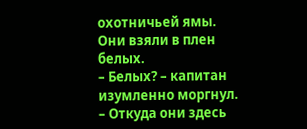охотничьей ямы. Они взяли в плен белых.
– Белых? – капитан изумленно моргнул. – Откуда они здесь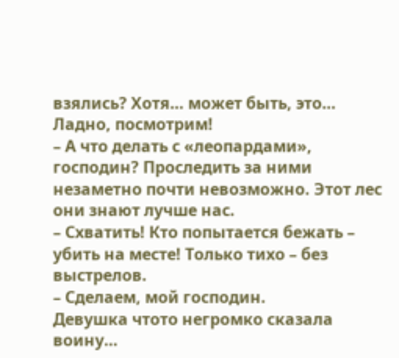взялись? Хотя… может быть, это… Ладно, посмотрим!
– А что делать с «леопардами», господин? Проследить за ними незаметно почти невозможно. Этот лес они знают лучше нас.
– Схватить! Кто попытается бежать – убить на месте! Только тихо – без выстрелов.
– Сделаем, мой господин.
Девушка чтото негромко сказала воину…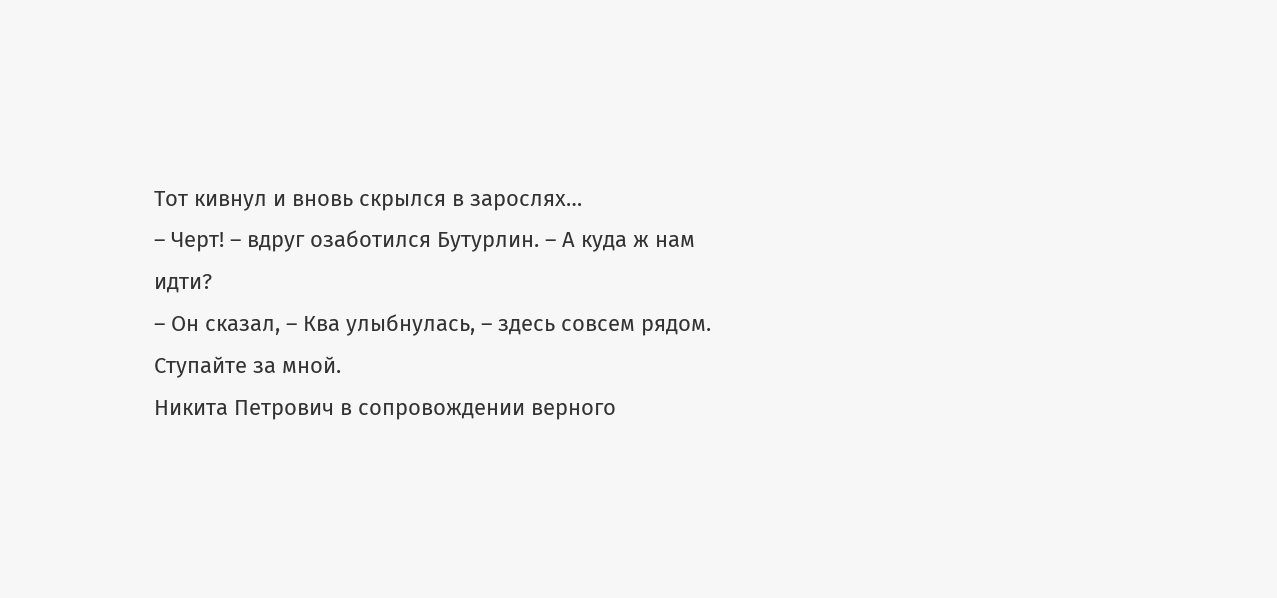Тот кивнул и вновь скрылся в зарослях…
– Черт! – вдруг озаботился Бутурлин. – А куда ж нам идти?
– Он сказал, – Ква улыбнулась, – здесь совсем рядом. Ступайте за мной.
Никита Петрович в сопровождении верного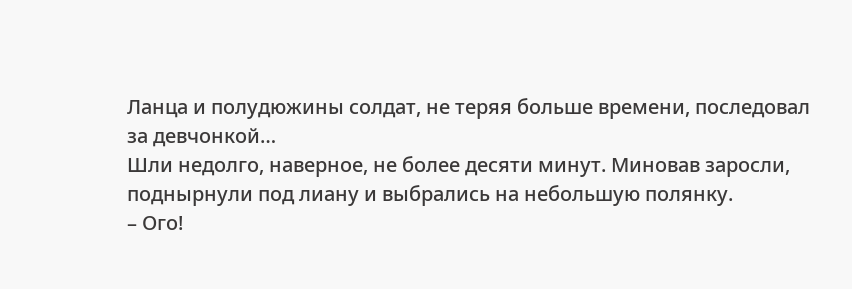Ланца и полудюжины солдат, не теряя больше времени, последовал за девчонкой…
Шли недолго, наверное, не более десяти минут. Миновав заросли, поднырнули под лиану и выбрались на небольшую полянку.
– Ого!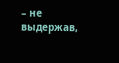– не выдержав,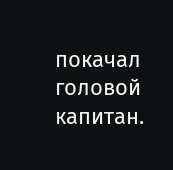покачал головой капитан.